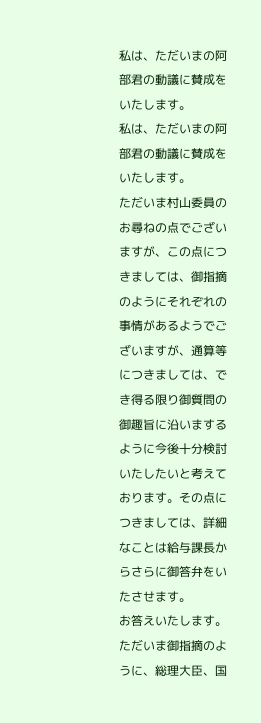私は、ただいまの阿部君の動議に賛成をいたします。
私は、ただいまの阿部君の動議に賛成をいたします。
ただいま村山委員のお尋ねの点でございますが、この点につきましては、御指摘のようにそれぞれの事情があるようでございますが、通算等につきましては、でき得る限り御質問の御趣旨に沿いまするように今後十分検討いたしたいと考えております。その点につきましては、詳細なことは給与課長からさらに御答弁をいたさせます。
お答えいたします。ただいま御指摘のように、総理大臣、国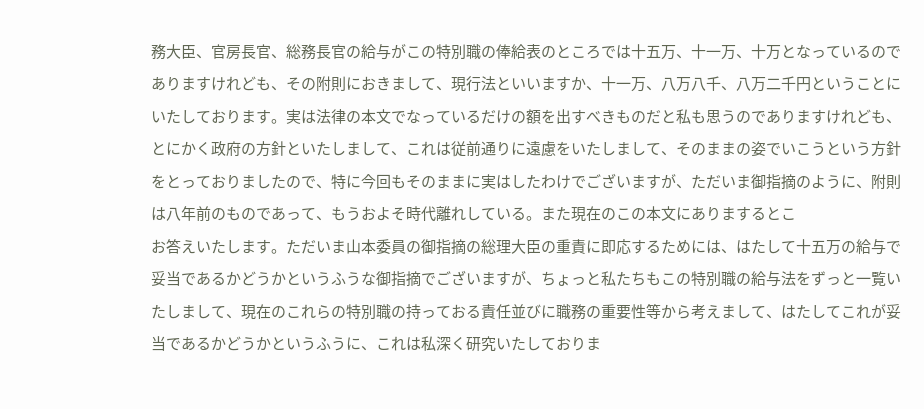務大臣、官房長官、総務長官の給与がこの特別職の俸給表のところでは十五万、十一万、十万となっているのでありますけれども、その附則におきまして、現行法といいますか、十一万、八万八千、八万二千円ということにいたしております。実は法律の本文でなっているだけの額を出すべきものだと私も思うのでありますけれども、とにかく政府の方針といたしまして、これは従前通りに遠慮をいたしまして、そのままの姿でいこうという方針をとっておりましたので、特に今回もそのままに実はしたわけでございますが、ただいま御指摘のように、附則は八年前のものであって、もうおよそ時代離れしている。また現在のこの本文にありまするとこ
お答えいたします。ただいま山本委員の御指摘の総理大臣の重責に即応するためには、はたして十五万の給与で妥当であるかどうかというふうな御指摘でございますが、ちょっと私たちもこの特別職の給与法をずっと一覧いたしまして、現在のこれらの特別職の持っておる責任並びに職務の重要性等から考えまして、はたしてこれが妥当であるかどうかというふうに、これは私深く研究いたしておりま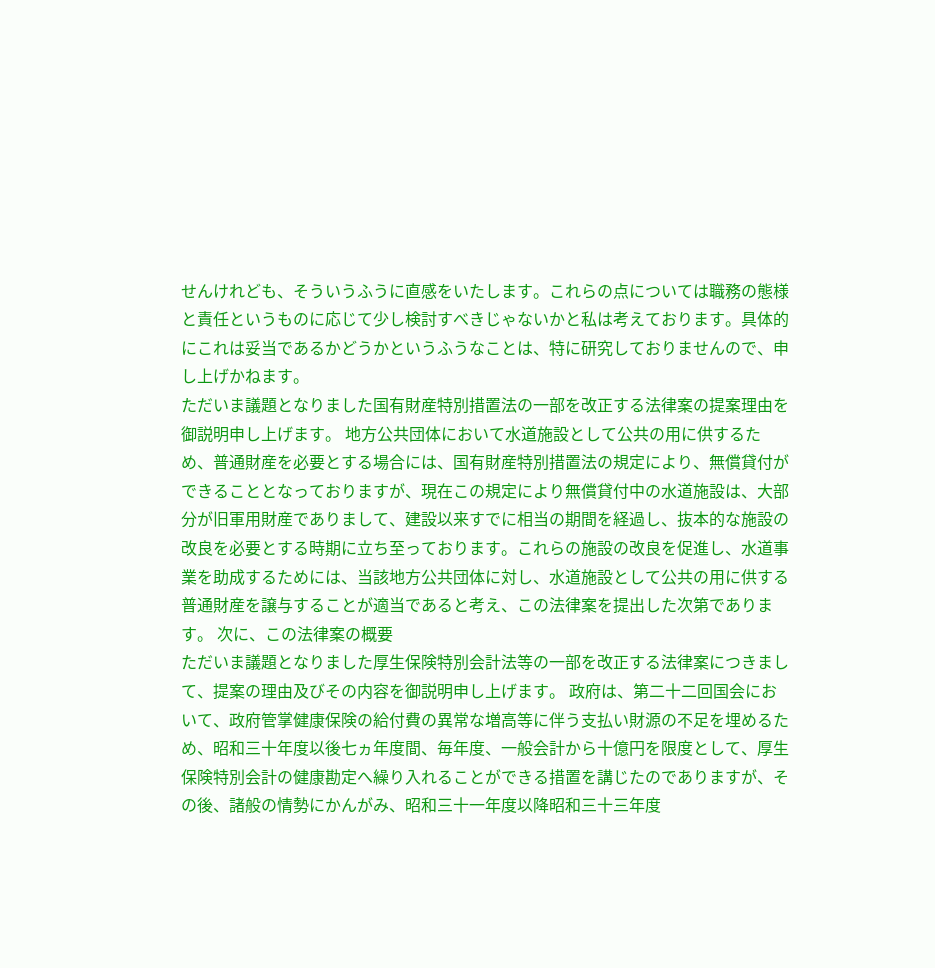せんけれども、そういうふうに直感をいたします。これらの点については職務の態様と責任というものに応じて少し検討すべきじゃないかと私は考えております。具体的にこれは妥当であるかどうかというふうなことは、特に研究しておりませんので、申し上げかねます。
ただいま議題となりました国有財産特別措置法の一部を改正する法律案の提案理由を御説明申し上げます。 地方公共団体において水道施設として公共の用に供するため、普通財産を必要とする場合には、国有財産特別措置法の規定により、無償貸付ができることとなっておりますが、現在この規定により無償貸付中の水道施設は、大部分が旧軍用財産でありまして、建設以来すでに相当の期間を経過し、抜本的な施設の改良を必要とする時期に立ち至っております。これらの施設の改良を促進し、水道事業を助成するためには、当該地方公共団体に対し、水道施設として公共の用に供する普通財産を譲与することが適当であると考え、この法律案を提出した次第であります。 次に、この法律案の概要
ただいま議題となりました厚生保険特別会計法等の一部を改正する法律案につきまして、提案の理由及びその内容を御説明申し上げます。 政府は、第二十二回国会において、政府管掌健康保険の給付費の異常な増高等に伴う支払い財源の不足を埋めるため、昭和三十年度以後七ヵ年度間、毎年度、一般会計から十億円を限度として、厚生保険特別会計の健康勘定へ繰り入れることができる措置を講じたのでありますが、その後、諸般の情勢にかんがみ、昭和三十一年度以降昭和三十三年度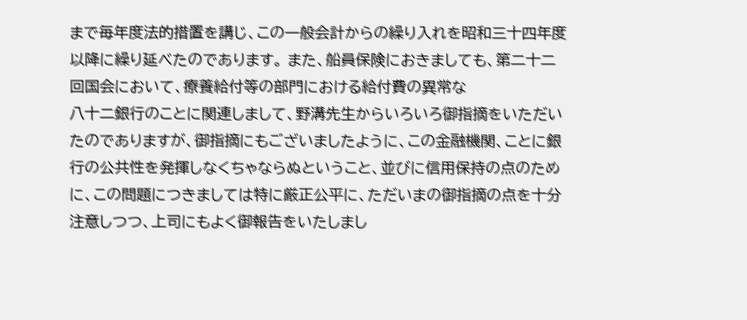まで毎年度法的措置を講じ、この一般会計からの繰り入れを昭和三十四年度以降に繰り延べたのであります。 また、船員保険におきましても、第二十二回国会において、療養給付等の部門における給付費の異常な
八十二銀行のことに関連しまして、野溝先生からいろいろ御指摘をいただいたのでありますが、御指摘にもございましたように、この金融機関、ことに銀行の公共性を発揮しなくちゃならぬということ、並びに信用保持の点のために、この問題につきましては特に厳正公平に、ただいまの御指摘の点を十分注意しつつ、上司にもよく御報告をいたしまし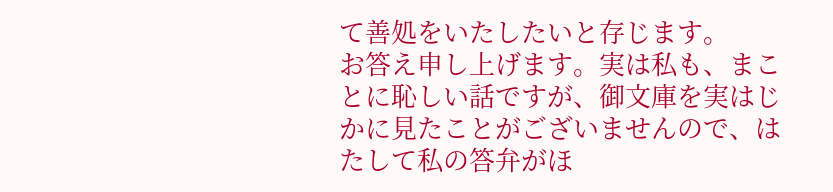て善処をいたしたいと存じます。
お答え申し上げます。実は私も、まことに恥しい話ですが、御文庫を実はじかに見たことがございませんので、はたして私の答弁がほ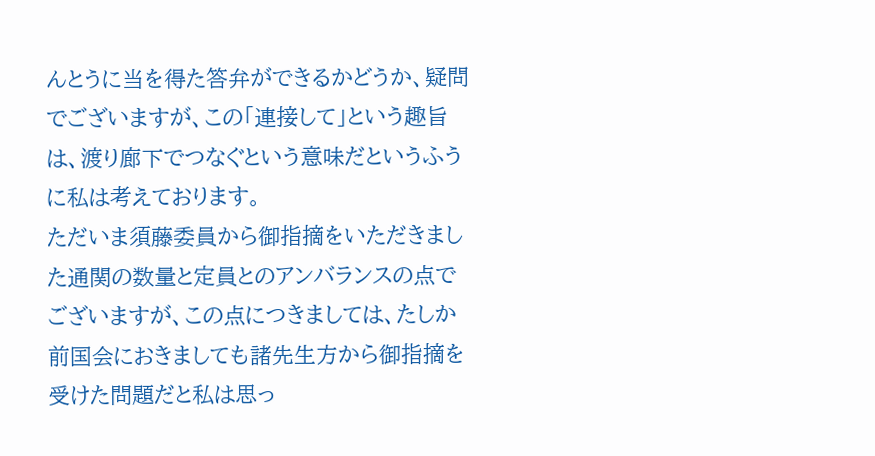んとうに当を得た答弁ができるかどうか、疑問でございますが、この「連接して」という趣旨は、渡り廊下でつなぐという意味だというふうに私は考えております。
ただいま須藤委員から御指摘をいただきました通関の数量と定員とのアンバランスの点でございますが、この点につきましては、たしか前国会におきましても諸先生方から御指摘を受けた問題だと私は思っ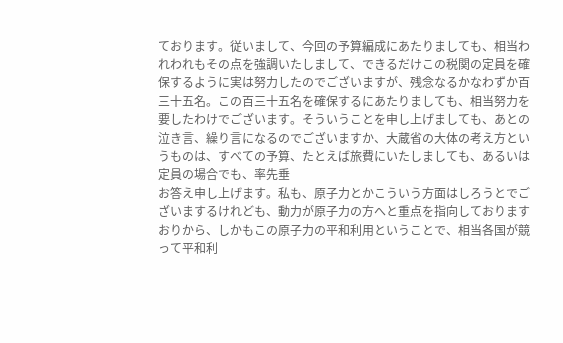ております。従いまして、今回の予算編成にあたりましても、相当われわれもその点を強調いたしまして、できるだけこの税関の定員を確保するように実は努力したのでございますが、残念なるかなわずか百三十五名。この百三十五名を確保するにあたりましても、相当努力を要したわけでございます。そういうことを申し上げましても、あとの泣き言、繰り言になるのでございますか、大蔵省の大体の考え方というものは、すべての予算、たとえば旅費にいたしましても、あるいは定員の場合でも、率先垂
お答え申し上げます。私も、原子力とかこういう方面はしろうとでございまするけれども、動力が原子力の方へと重点を指向しておりますおりから、しかもこの原子力の平和利用ということで、相当各国が競って平和利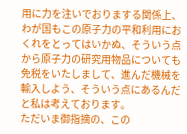用に力を注いでおりまする関係上、わが国もこの原子力の平和利用におくれをとってはいかぬ、そういう点から原子力の研究用物品についても免税をいたしまして、進んだ機械を輸入しよう、そういう点にあるんだと私は考えております。
ただいま御指摘の、この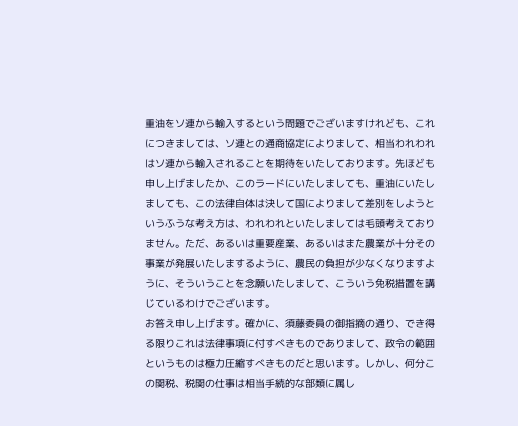重油をソ連から輸入するという問題でございますけれども、これにつきましては、ソ連との通商協定によりまして、相当われわれはソ連から輸入されることを期待をいたしております。先ほども申し上げましたか、このラードにいたしましても、重油にいたしましても、この法律自体は決して国によりまして差別をしようというふうな考え方は、われわれといたしましては毛頭考えておりません。ただ、あるいは重要産業、あるいはまた農業が十分その事業が発展いたしまするように、農民の負担が少なくなりますように、そういうことを念願いたしまして、こういう免税措置を講じているわけでございます。
お答え申し上げます。確かに、須藤委員の御指摘の通り、でき得る限りこれは法律事項に付すべきものでありまして、政令の範囲というものは極力圧縮すべきものだと思います。しかし、何分この関税、税関の仕事は相当手続的な部類に属し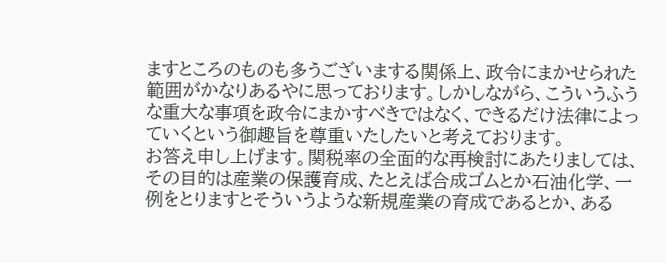ますところのものも多うございまする関係上、政令にまかせられた範囲がかなりあるやに思っております。しかしながら、こういうふうな重大な事項を政令にまかすべきではなく、できるだけ法律によっていくという御趣旨を尊重いたしたいと考えております。
お答え申し上げます。関税率の全面的な再検討にあたりましては、その目的は産業の保護育成、たとえば合成ゴムとか石油化学、一例をとりますとそういうような新規産業の育成であるとか、ある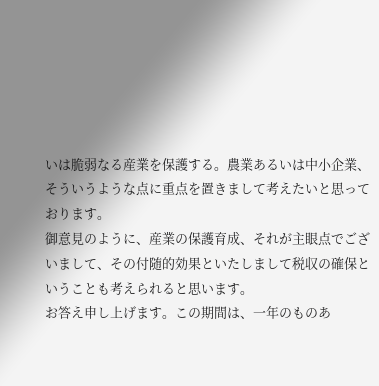いは脆弱なる産業を保護する。農業あるいは中小企業、そういうような点に重点を置きまして考えたいと思っております。
御意見のように、産業の保護育成、それが主眼点でございまして、その付随的効果といたしまして税収の確保ということも考えられると思います。
お答え申し上げます。この期間は、一年のものあ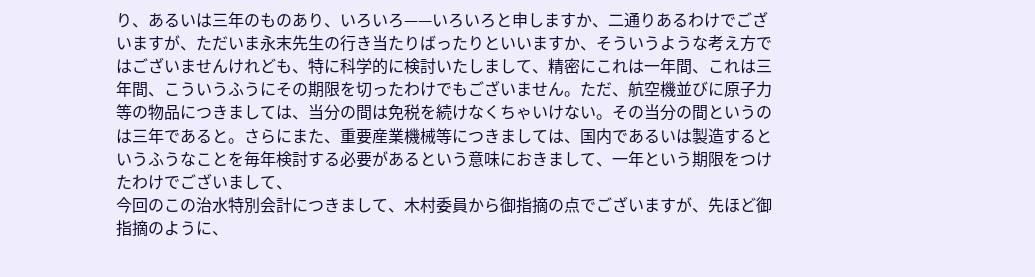り、あるいは三年のものあり、いろいろ——いろいろと申しますか、二通りあるわけでございますが、ただいま永末先生の行き当たりばったりといいますか、そういうような考え方ではございませんけれども、特に科学的に検討いたしまして、精密にこれは一年間、これは三年間、こういうふうにその期限を切ったわけでもございません。ただ、航空機並びに原子力等の物品につきましては、当分の間は免税を続けなくちゃいけない。その当分の間というのは三年であると。さらにまた、重要産業機械等につきましては、国内であるいは製造するというふうなことを毎年検討する必要があるという意味におきまして、一年という期限をつけたわけでございまして、
今回のこの治水特別会計につきまして、木村委員から御指摘の点でございますが、先ほど御指摘のように、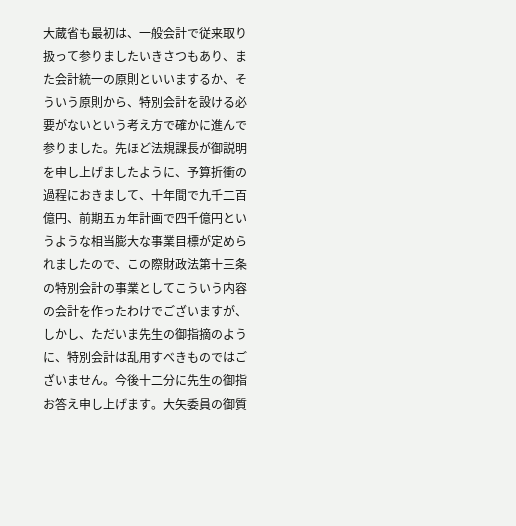大蔵省も最初は、一般会計で従来取り扱って参りましたいきさつもあり、また会計統一の原則といいまするか、そういう原則から、特別会計を設ける必要がないという考え方で確かに進んで参りました。先ほど法規課長が御説明を申し上げましたように、予算折衝の過程におきまして、十年間で九千二百億円、前期五ヵ年計画で四千億円というような相当膨大な事業目標が定められましたので、この際財政法第十三条の特別会計の事業としてこういう内容の会計を作ったわけでございますが、しかし、ただいま先生の御指摘のように、特別会計は乱用すべきものではございません。今後十二分に先生の御指
お答え申し上げます。大矢委員の御質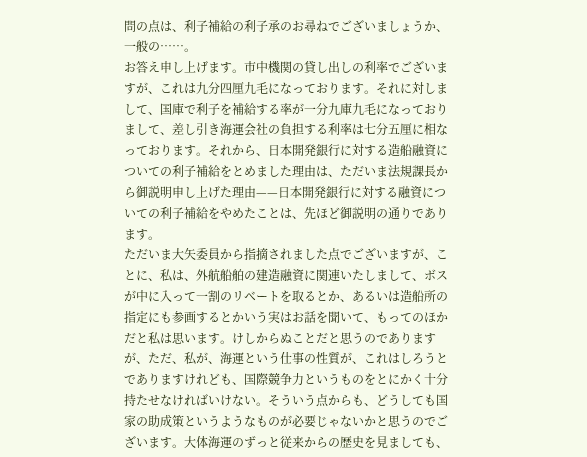問の点は、利子補給の利子承のお尋ねでございましょうか、一般の……。
お答え申し上げます。市中機関の貸し出しの利率でございますが、これは九分四厘九毛になっております。それに対しまして、国庫で利子を補給する率が一分九庫九毛になっておりまして、差し引き海運会社の負担する利率は七分五厘に相なっております。それから、日本開発銀行に対する造船融資についての利子補給をとめました理由は、ただいま法規課長から御説明申し上げた理由——日本開発銀行に対する融資についての利子補給をやめたことは、先ほど御説明の通りであります。
ただいま大矢委員から指摘されました点でございますが、ことに、私は、外航船舶の建造融資に関連いたしまして、ボスが中に入って一割のリベートを取るとか、あるいは造船所の指定にも参画するとかいう実はお話を聞いて、もってのほかだと私は思います。けしからぬことだと思うのでありますが、ただ、私が、海運という仕事の性質が、これはしろうとでありますけれども、国際競争力というものをとにかく十分持たせなければいけない。そういう点からも、どうしても国家の助成策というようなものが必要じゃないかと思うのでございます。大体海運のずっと従来からの歴史を見ましても、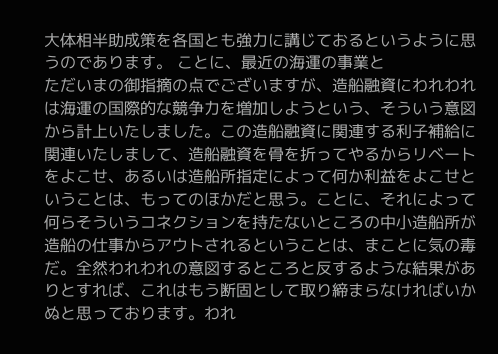大体相半助成策を各国とも強力に講じておるというように思うのであります。 ことに、最近の海運の事業と
ただいまの御指摘の点でございますが、造船融資にわれわれは海運の国際的な競争力を増加しようという、そういう意図から計上いたしました。この造船融資に関連する利子補給に関連いたしまして、造船融資を骨を折ってやるからリベートをよこせ、あるいは造船所指定によって何か利益をよこせということは、もってのほかだと思う。ことに、それによって何らそういうコネクションを持たないところの中小造船所が造船の仕事からアウトされるということは、まことに気の毒だ。全然われわれの意図するところと反するような結果がありとすれば、これはもう断固として取り締まらなければいかぬと思っております。われ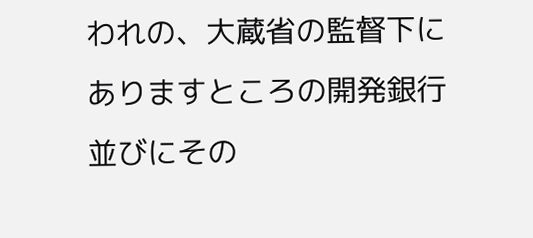われの、大蔵省の監督下にありますところの開発銀行並びにその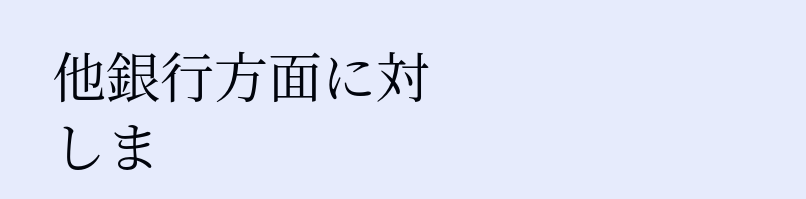他銀行方面に対しま